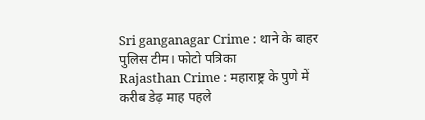Sri ganganagar Crime : थाने के बाहर पुलिस टीम। फोटो पत्रिका
Rajasthan Crime : महाराष्ट्र के पुणे में करीब डेढ़ माह पहले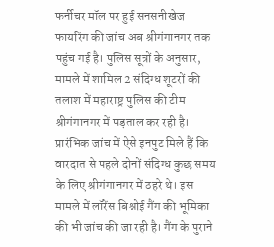फर्नीचर मॉल पर हुई सनसनीखेज फायरिंग की जांच अब श्रीगंगानगर तक पहुंच गई है। पुलिस सूत्रों के अनुसार, मामले में शामिल 2 संदिग्ध शूटरों की तलाश में महाराष्ट्र पुलिस की टीम श्रीगंगानगर में पड़ताल कर रही है। प्रारंभिक जांच में ऐसे इनपुट मिले हैं कि वारदात से पहले दोनों संदिग्ध कुछ समय के लिए श्रीगंगानगर में ठहरे थे। इस मामले में लॉरेंस बिश्नोई गैंग की भूमिका की भी जांच की जा रही है। गैंग के पुराने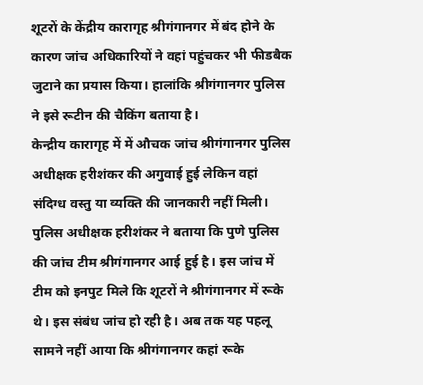शूटरों के केंद्रीय कारागृह श्रीगंगानगर में बंद होने के कारण जांच अधिकारियों ने वहां पहुंचकर भी फीडबैक जुटाने का प्रयास किया। हालांकि श्रीगंगानगर पुलिस ने इसे रूटीन की चैकिंग बताया है।
केन्द्रीय कारागृह में में औचक जांच श्रीगंगानगर पुलिस अधीक्षक हरीशंकर की अगुवाई हुई लेकिन वहां संदिग्ध वस्तु या व्यक्ति की जानकारी नहीं मिली। पुलिस अधीक्षक हरीशंकर ने बताया कि पुणे पुलिस की जांच टीम श्रीगंगानगर आई हुई है। इस जांच में टीम को इनपुट मिले कि शूटरों ने श्रीगंगानगर में रूके थे। इस संबंध जांच हो रही है। अब तक यह पहलू सामने नहीं आया कि श्रीगंगानगर कहां रूके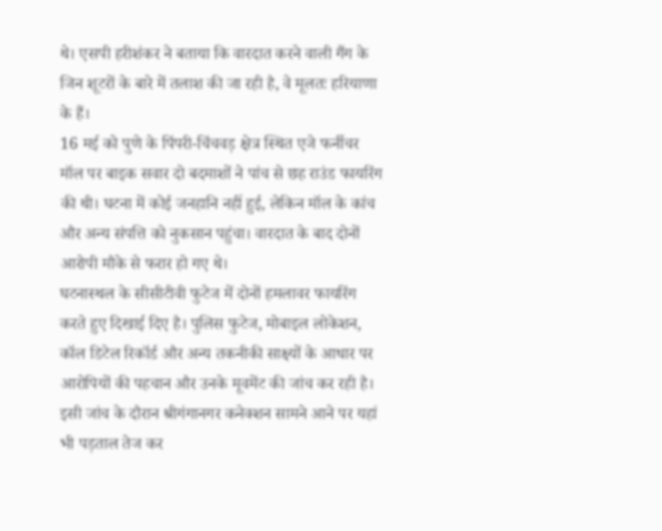थे। एसपी हरीशंकर ने बताया कि वारदात करने वाली गैंग के जिन शूटरों के बारे में तलाश की जा रही है, वे मूलतः हरियाणा के हैं।
16 मई को पुणे के पिंपरी-चिंचवड़ क्षेत्र स्थित एजे फर्नीचर मॉल पर बाइक सवार दो बदमाशों ने पांच से छह राउंड फायरिंग की थी। घटना में कोई जनहानि नहीं हुई, लेकिन मॉल के कांच और अन्य संपत्ति को नुकसान पहुंचा। वारदात के बाद दोनों आरोपी मौके से फरार हो गए थे।
घटनास्थल के सीसीटीवी फुटेज में दोनों हमलावर फायरिंग करते हुए दिखाई दिए है। पुलिस फुटेज, मोबाइल लोकेशन, कॉल डिटेल रिकॉर्ड और अन्य तकनीकी साक्ष्यों के आधार पर आरोपियों की पहचान और उनके मूवमेंट की जांच कर रही है। इसी जांच के दौरान श्रीगंगानगर कनेक्शन सामने आने पर यहां भी पड़ताल तेज कर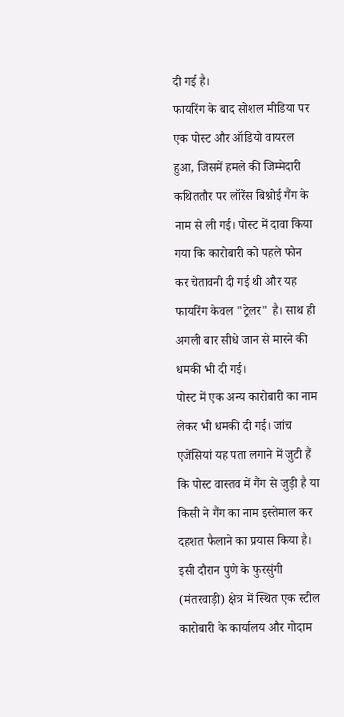दी गई है।
फायरिंग के बाद सोशल मीडिया पर एक पोस्ट और ऑडियो वायरल हुआ, जिसमें हमले की जिम्मेदारी कथिततौर पर लॉरेंस बिश्नोई गैंग के नाम से ली गई। पोस्ट में दावा किया गया कि कारोबारी को पहले फोन कर चेतावनी दी गई थी और यह फायरिंग केवल "ट्रेलर" है। साथ ही अगली बार सीधे जान से मारने की धमकी भी दी गई।
पोस्ट में एक अन्य कारोबारी का नाम लेकर भी धमकी दी गई। जांच एजेंसियां यह पता लगाने में जुटी हैं कि पोस्ट वास्तव में गैंग से जुड़ी है या किसी ने गैंग का नाम इस्तेमाल कर दहशत फैलाने का प्रयास किया है।
इसी दौरान पुणे के फुरसुंगी (मंतरवाड़ी) क्षेत्र में स्थित एक स्टील कारोबारी के कार्यालय और गोदाम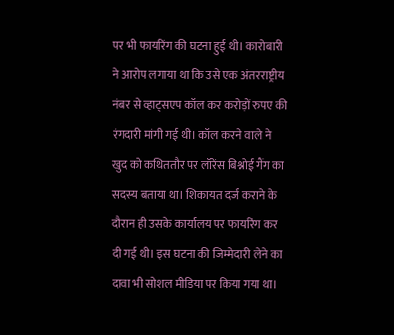पर भी फायरिंग की घटना हुई थी। कारोबारी ने आरोप लगाया था कि उसे एक अंतरराष्ट्रीय नंबर से व्हाट्सएप कॉल कर करोड़ों रुपए की रंगदारी मांगी गई थी। कॉल करने वाले ने खुद को कथिततौर पर लॉरेंस बिश्नोई गैंग का सदस्य बताया था। शिकायत दर्ज कराने के दौरान ही उसके कार्यालय पर फायरिंग कर दी गई थी। इस घटना की जिम्मेदारी लेने का दावा भी सोशल मीडिया पर किया गया था।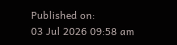Published on:
03 Jul 2026 09:58 am